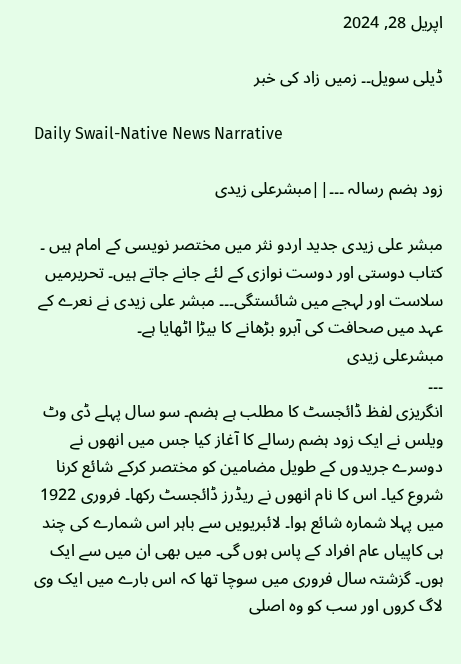اپریل 28, 2024

ڈیلی سویل۔۔ زمیں زاد کی خبر

Daily Swail-Native News Narrative

زود ہضم رسالہ ۔۔۔||مبشرعلی زیدی

مبشر علی زیدی جدید اردو نثر میں مختصر نویسی کے امام ہیں ۔ کتاب دوستی اور دوست نوازی کے لئے جانے جاتے ہیں۔ تحریرمیں سلاست اور لہجے میں شائستگی۔۔۔ مبشر علی زیدی نے نعرے کے عہد میں صحافت کی آبرو بڑھانے کا بیڑا اٹھایا ہے۔
مبشرعلی زیدی
۔۔۔
انگریزی لفظ ڈائجسٹ کا مطلب ہے ہضم۔ سو سال پہلے ڈی وٹ ویلس نے ایک زود ہضم رسالے کا آغاز کیا جس میں انھوں نے دوسرے جریدوں کے طویل مضامین کو مختصر کرکے شائع کرنا شروع کیا۔ اس کا نام انھوں نے ریڈرز ڈائجسٹ رکھا۔ فروری 1922 میں پہلا شمارہ شائع ہوا۔ لائبریویں سے باہر اس شمارے کی چند ہی کاپیاں عام افراد کے پاس ہوں گی۔ میں بھی ان میں سے ایک ہوں۔ گزشتہ سال فروری میں سوچا تھا کہ اس بارے میں ایک وی لاگ کروں اور سب کو وہ اصلی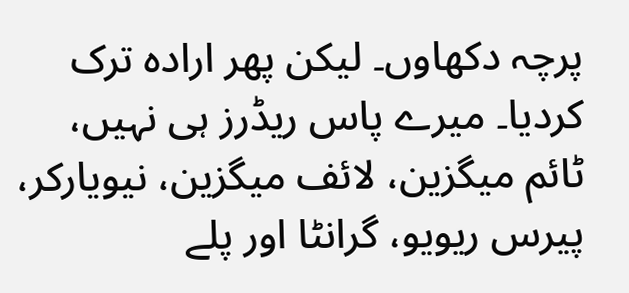پرچہ دکھاوں۔ لیکن پھر ارادہ ترک کردیا۔ میرے پاس ریڈرز ہی نہیں، ٹائم میگزین، لائف میگزین، نیویارکر، پیرس ریویو، گرانٹا اور پلے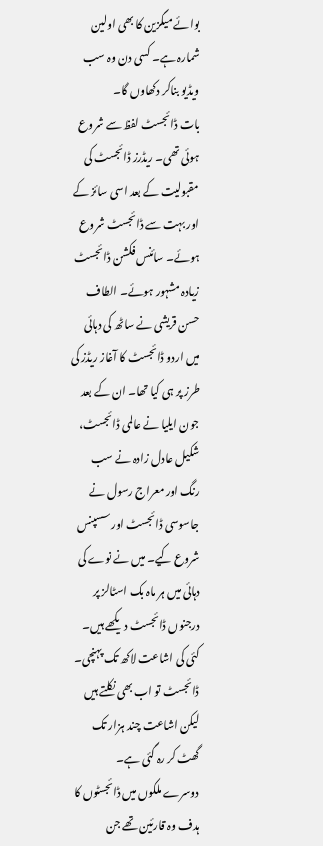بوائے میگزین کا بھی اولین شمارہ ہے۔ کسی دن وہ سب ویڈیو بناکر دکھاوں گا۔
بات ڈائجسٹ لفظ سے شروع ہوئی تھی۔ ریڈرز ڈائجسٹ کی مقبولیت کے بعد اسی سائز کے اور بہت سے ڈائجسٹ شروع ہوئے۔ سائنس فکشن ڈائجسٹ زیادہ مشہور ہوئے۔ الطاف حسن قریشی نے ساٹھ کی دہائی میں اردو ڈائجسٹ کا آغاز ریڈز کی طرز پر ہی کیا تھا۔ ان کے بعد جون ایلیا نے عالمی ڈائجسٹ، شکیل عادل زادہ نے سب رنگ اور معراج رسول نے جاسوسی ڈائجسٹ اور سسپنس شروع کیے۔ میں نے نوے کی دہائی میں ہر ماہ بک اسٹالز پر درجنوں ڈائجسٹ دیکھے ہیں۔ کئی کی اشاعت لاکھ تک پہنچی۔ ڈائجسٹ تو اب بھی نکلتے ہیں لیکن اشاعت چند ہزار تک گھٹ کر رہ گئی ہے۔
دوسرے ملکوں میں ڈائجسٹوں کا ہدف وہ قارئین تھے جن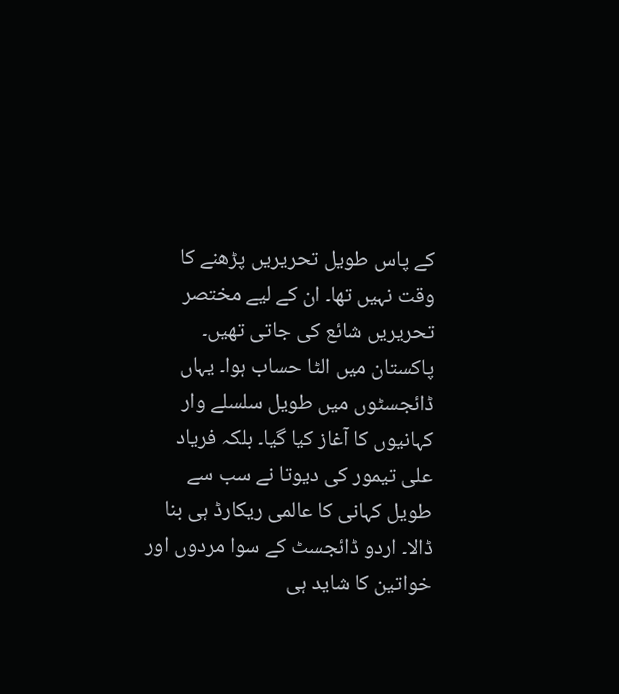کے پاس طویل تحریریں پڑھنے کا وقت نہیں تھا۔ ان کے لیے مختصر تحریریں شائع کی جاتی تھیں۔ پاکستان میں الٹا حساب ہوا۔ یہاں ڈائجسٹوں میں طویل سلسلے وار کہانیوں کا آغاز کیا گیا۔ بلکہ فریاد علی تیمور کی دیوتا نے سب سے طویل کہانی کا عالمی ریکارڈ ہی بنا ڈالا۔ اردو ڈائجسٹ کے سوا مردوں اور خواتین کا شاید ہی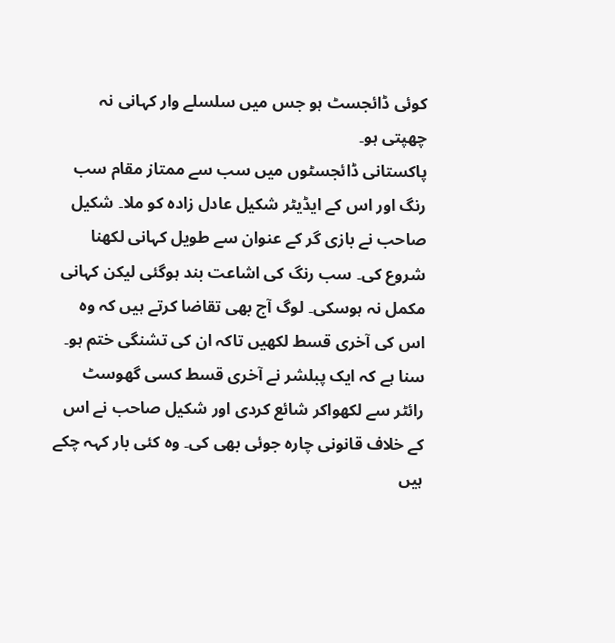کوئی ڈائجسٹ ہو جس میں سلسلے وار کہانی نہ چھپتی ہو۔
پاکستانی ڈائجسٹوں میں سب سے ممتاز مقام سب رنگ اور اس کے ایڈیٹر شکیل عادل زادہ کو ملا۔ شکیل صاحب نے بازی گر کے عنوان سے طویل کہانی لکھنا شروع کی۔ سب رنگ کی اشاعت بند ہوگئی لیکن کہانی مکمل نہ ہوسکی۔ لوگ آج بھی تقاضا کرتے ہیں کہ وہ اس کی آخری قسط لکھیں تاکہ ان کی تشنگی ختم ہو۔ سنا ہے کہ ایک پبلشر نے آخری قسط کسی گھوسٹ رائٹر سے لکھواکر شائع کردی اور شکیل صاحب نے اس کے خلاف قانونی چارہ جوئی بھی کی۔ وہ کئی بار کہہ چکے ہیں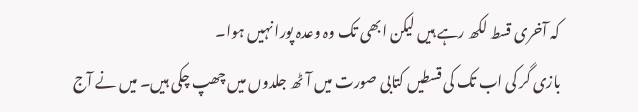کہ آخری قسط لکھ رہے ہیں لیکن ابھی تک وہ وعدہ پورا نہیں ہوا۔
بازی گر کی اب تک کی قسطیں کتابی صورت میں آٹھ جلدوں میں چھپ چکی ہیں۔ میں نے آج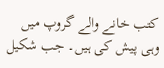کتب خانے والے گروپ میں وہی پیش کی ہیں۔ جب شکیل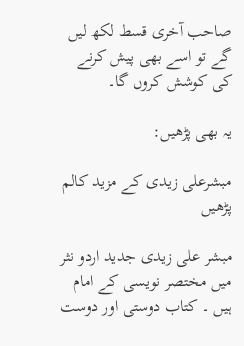صاحب آخری قسط لکھ لیں گے تو اسے بھی پیش کرنے کی کوشش کروں گا۔

یہ بھی پڑھیں:

مبشرعلی زیدی کے مزید کالم پڑھیں

مبشر علی زیدی جدید اردو نثر میں مختصر نویسی کے امام ہیں ۔ کتاب دوستی اور دوست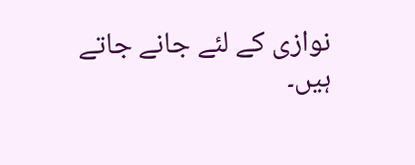نوازی کے لئے جانے جاتے ہیں۔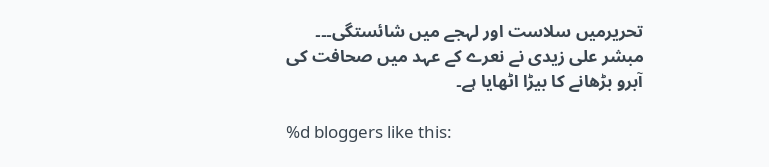تحریرمیں سلاست اور لہجے میں شائستگی۔۔۔ مبشر علی زیدی نے نعرے کے عہد میں صحافت کی آبرو بڑھانے کا بیڑا اٹھایا ہے۔

%d bloggers like this: